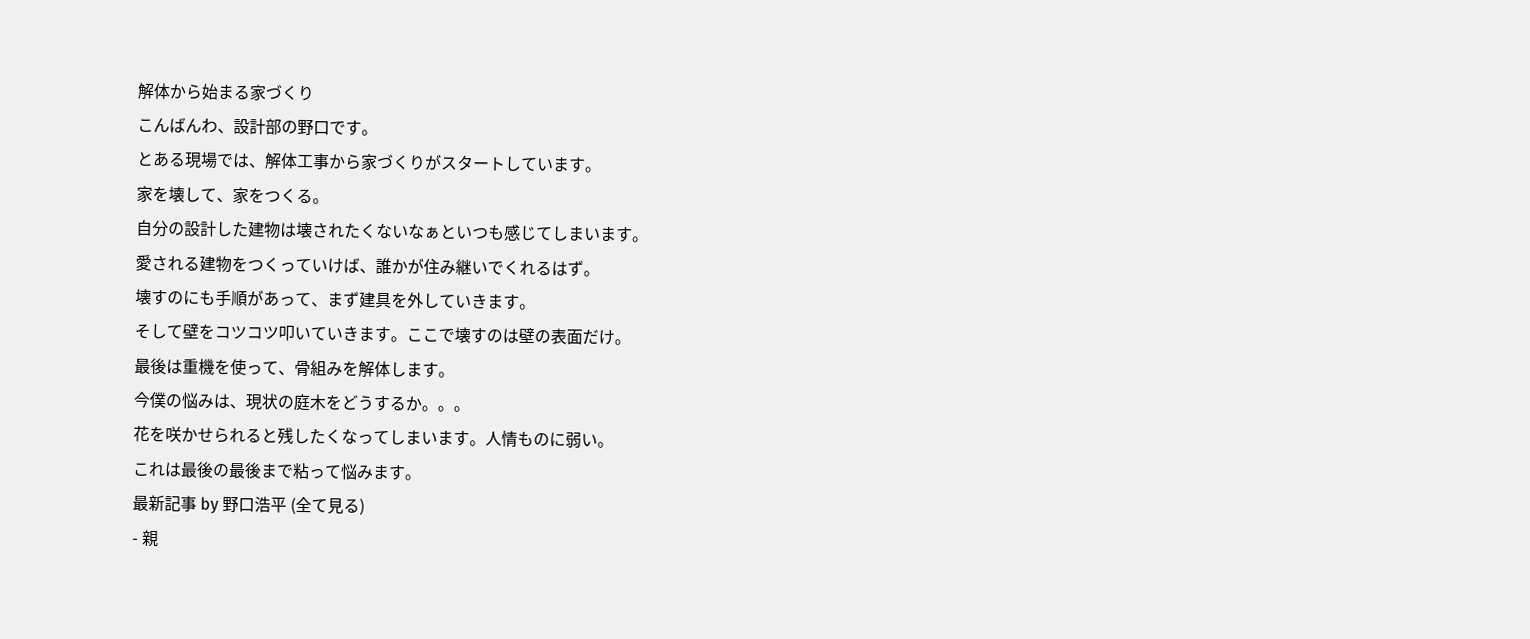解体から始まる家づくり
こんばんわ、設計部の野口です。
とある現場では、解体工事から家づくりがスタートしています。
家を壊して、家をつくる。
自分の設計した建物は壊されたくないなぁといつも感じてしまいます。
愛される建物をつくっていけば、誰かが住み継いでくれるはず。
壊すのにも手順があって、まず建具を外していきます。
そして壁をコツコツ叩いていきます。ここで壊すのは壁の表面だけ。
最後は重機を使って、骨組みを解体します。
今僕の悩みは、現状の庭木をどうするか。。。
花を咲かせられると残したくなってしまいます。人情ものに弱い。
これは最後の最後まで粘って悩みます。
最新記事 by 野口浩平 (全て見る)
- 親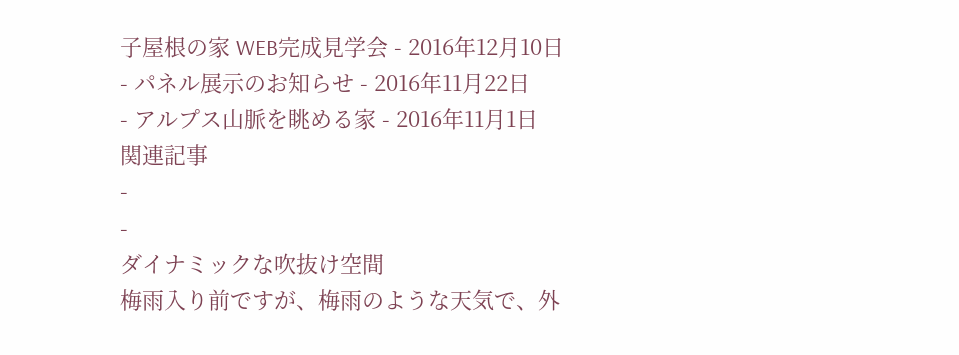子屋根の家 WEB完成見学会 - 2016年12月10日
- パネル展示のお知らせ - 2016年11月22日
- アルプス山脈を眺める家 - 2016年11月1日
関連記事
-
-
ダイナミックな吹抜け空間
梅雨入り前ですが、梅雨のような天気で、外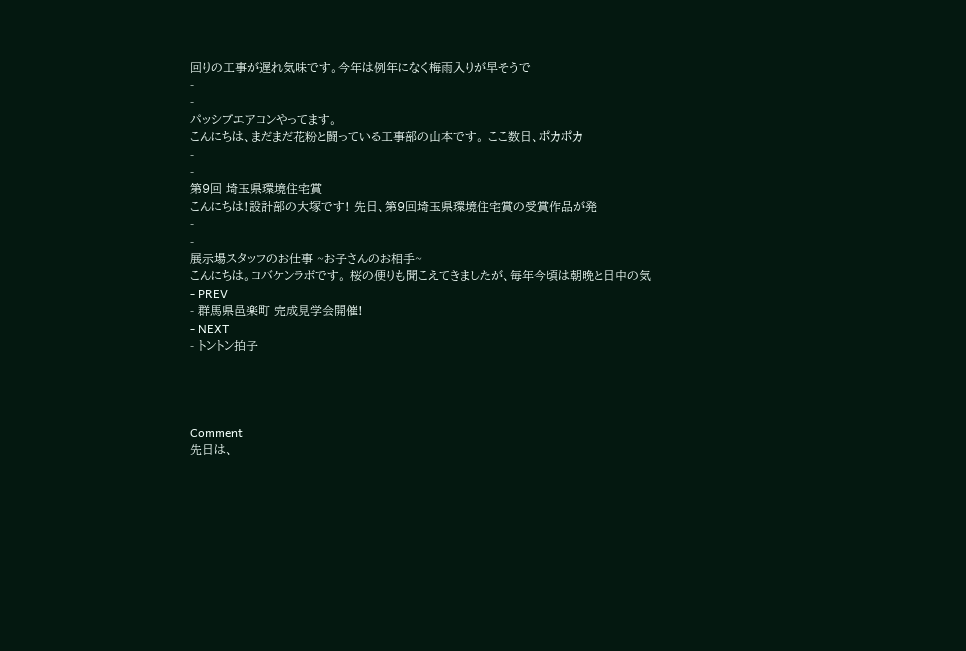回りの工事が遅れ気味です。今年は例年になく梅雨入りが早そうで
-
-
パッシブエアコンやってます。
こんにちは、まだまだ花粉と闘っている工事部の山本です。 ここ数日、ポカポカ
-
-
第9回 埼玉県環境住宅賞
こんにちは!設計部の大塚です! 先日、第9回埼玉県環境住宅賞の受賞作品が発
-
-
展示場スタッフのお仕事 ~お子さんのお相手~
こんにちは。コバケンラボです。 桜の便りも聞こえてきましたが、毎年今頃は朝晩と日中の気
- PREV
- 群馬県邑楽町 完成見学会開催!
- NEXT
- トントン拍子




Comment
先日は、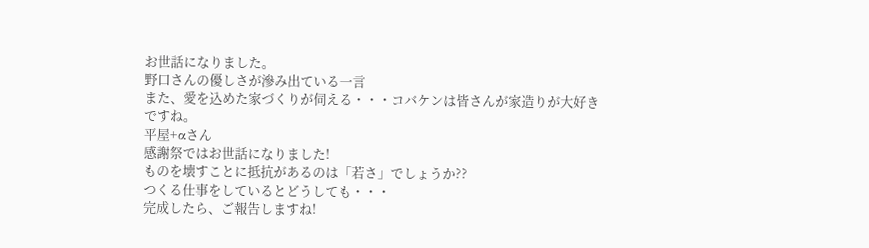お世話になりました。
野口さんの優しさが滲み出ている一言
また、愛を込めた家づくりが伺える・・・コバケンは皆さんが家造りが大好き
ですね。
平屋+αさん
感謝祭ではお世話になりました!
ものを壊すことに抵抗があるのは「若さ」でしょうか??
つくる仕事をしているとどうしても・・・
完成したら、ご報告しますね!